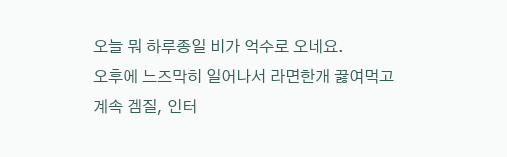오늘 뭐 하루종일 비가 억수로 오네요.
오후에 느즈막히 일어나서 라면한개 끓여먹고
계속 겜질, 인터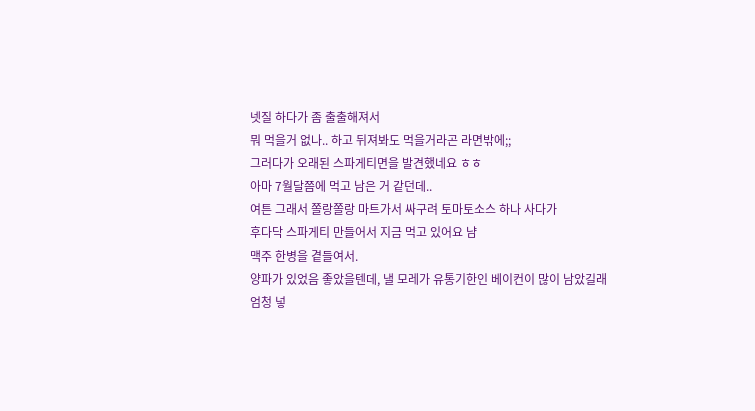넷질 하다가 좀 출출해져서
뭐 먹을거 없나.. 하고 뒤져봐도 먹을거라곤 라면밖에;;
그러다가 오래된 스파게티면을 발견했네요 ㅎㅎ
아마 7월달쯤에 먹고 남은 거 같던데..
여튼 그래서 쫄랑쫄랑 마트가서 싸구려 토마토소스 하나 사다가
후다닥 스파게티 만들어서 지금 먹고 있어요 냠
맥주 한병을 곁들여서.
양파가 있었음 좋았을텐데, 낼 모레가 유통기한인 베이컨이 많이 남았길래
엄청 넣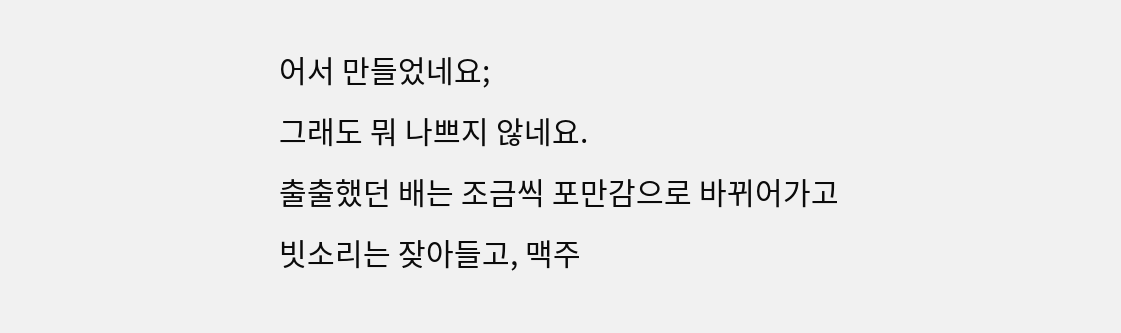어서 만들었네요;
그래도 뭐 나쁘지 않네요.
출출했던 배는 조금씩 포만감으로 바뀌어가고
빗소리는 잦아들고, 맥주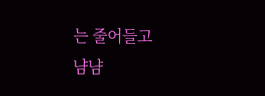는 줄어들고
냠냠